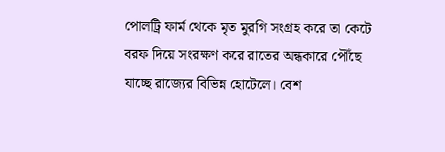পোলট্রি ফার্ম থেকে মৃত মুরগি সংগ্রহ করে তা কেটে বরফ দিয়ে সংরক্ষণ করে রাতের অন্ধকারে পৌঁছে যাচ্ছে রাজ্যের বিভিন্ন হোটেলে। বেশ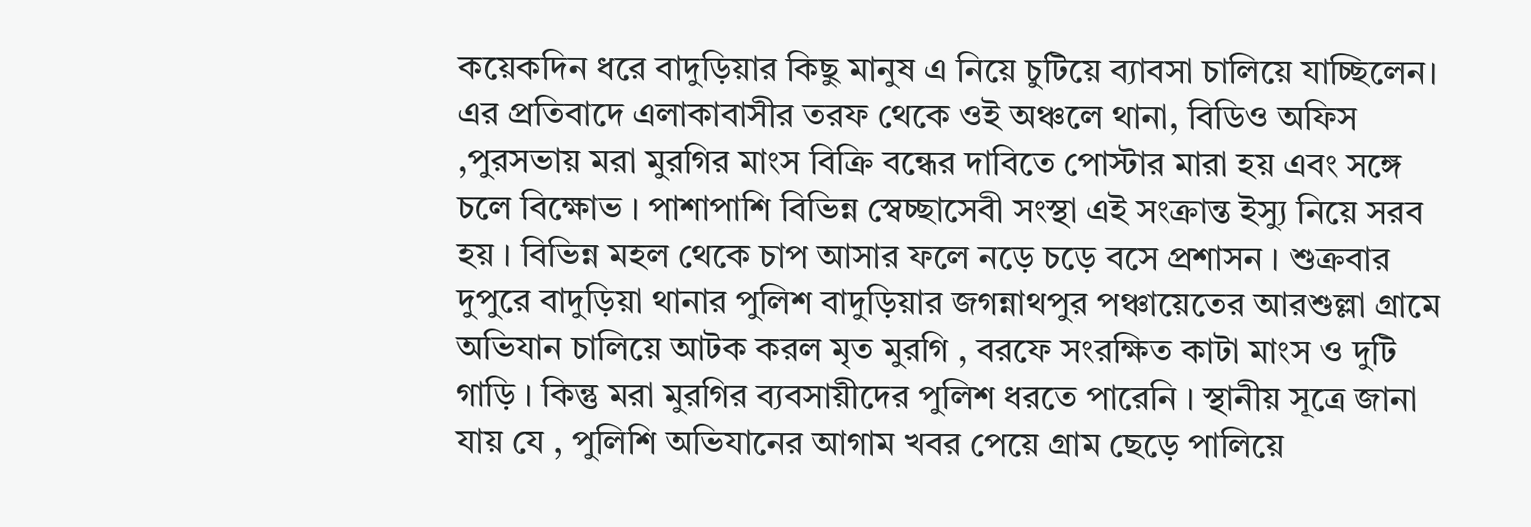কয়েকদিন ধরে বাদুড়িয়ার কিছু মানুষ এ নিয়ে চুটিয়ে ব্যাবসা চালিয়ে যাচ্ছিলেন। এর প্রতিবাদে এলাকাবাসীর তরফ থেকে ওই অঞ্চলে থানা, বিডিও অফিস ,পুরসভায় মরা মুরগির মাংস বিক্রি বন্ধের দাবিতে পোস্টার মারা হয় এবং সঙ্গে চলে বিক্ষোভ । পাশাপাশি বিভিন্ন স্বেচ্ছাসেবী সংস্থা এই সংক্রান্ত ইস্যু নিয়ে সরব হয় । বিভিন্ন মহল থেকে চাপ আসার ফলে নড়ে চড়ে বসে প্রশাসন । শুক্রবার দুপুরে বাদুড়িয়া থানার পুলিশ বাদুড়িয়ার জগন্নাথপুর পঞ্চায়েতের আরশুল্লা গ্রামে অভিযান চালিয়ে আটক করল মৃত মুরগি , বরফে সংরক্ষিত কাটা মাংস ও দুটি গাড়ি । কিন্তু মরা মুরগির ব্যবসায়ীদের পুলিশ ধরতে পারেনি । স্থানীয় সূত্রে জানা যায় যে , পুলিশি অভিযানের আগাম খবর পেয়ে গ্রাম ছেড়ে পালিয়ে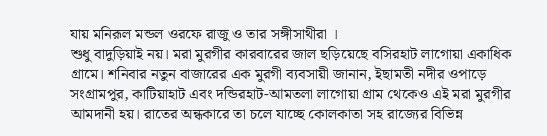যায় মনিরূল মন্ডল ওরফে রাজু ও তার সঙ্গীসাথীরা ।
শুধু বাদুড়িয়াই নয়। মরা মুরগীর কারবারের জাল ছড়িয়েছে বসিরহাট লাগোয়া একাধিক গ্রামে। শনিবার নতুন বাজারের এক মুরগী ব্যবসায়ী জানান, ইছামতী নদীর ওপাড়ে সংগ্রামপুর, কাটিয়াহাট এবং দন্ডিরহাট-আমতলা লাগোয়া গ্রাম থেকেও এই মরা মুরগীর আমদানী হয়। রাতের অন্ধকারে তা চলে যাচ্ছে কোলকাতা সহ রাজ্যের বিভিন্ন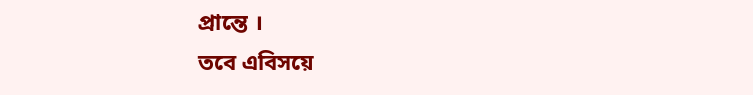প্রান্তে ।
তবে এবিসয়ে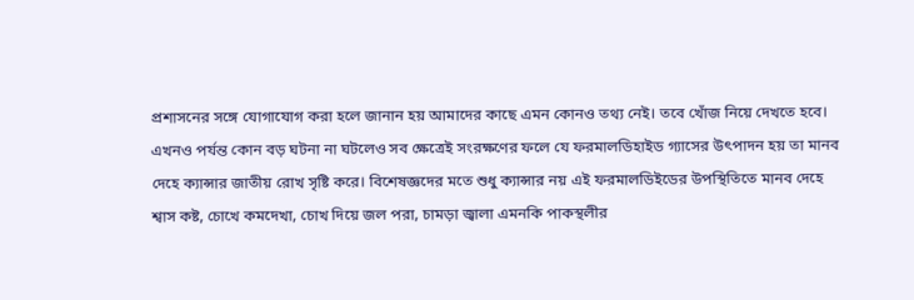প্রশাসনের সঙ্গে যোগাযোগ করা হলে জানান হয় আমাদের কাছে এমন কোনও তথ্য নেই। তবে খোঁজ নিয়ে দেখতে হবে।
এখনও পর্যন্ত কোন বড় ঘটনা না ঘটলেও সব ক্ষেত্রেই সংরক্ষণের ফলে যে ফরমালডিহাইড গ্যাসের উৎপাদন হয় তা মানব দেহে ক্যান্সার জাতীয় রোখ সৃষ্টি করে। বিশেষজ্ঞদের মতে শুধু ক্যান্সার নয় এই ফরমালডিইডের উপস্থিতিতে মানব দেহে শ্বাস কষ্ট, চোখে কমদেখা, চোখ দিয়ে জল পরা, চামড়া জ্বালা এমনকি পাকস্থলীর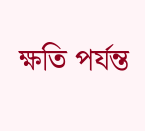ক্ষতি পর্যন্ত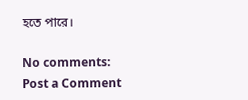হতে পারে।

No comments:
Post a Comment